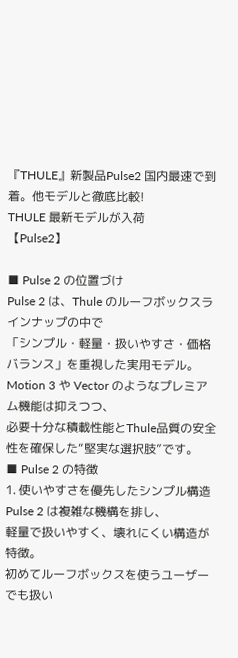『THULE』新製品Pulse2 国内最速で到着。他モデルと徹底比較!
THULE 最新モデルが入荷
【Pulse2】

■ Pulse 2 の位置づけ
Pulse 2 は、Thule のルーフボックスラインナップの中で
「シンプル・軽量・扱いやすさ・価格バランス」を重視した実用モデル。
Motion 3 や Vector のようなプレミアム機能は抑えつつ、
必要十分な積載性能とThule品質の安全性を確保した“堅実な選択肢”です。
■ Pulse 2 の特徴
1. 使いやすさを優先したシンプル構造
Pulse 2 は複雑な機構を排し、
軽量で扱いやすく、壊れにくい構造が特徴。
初めてルーフボックスを使うユーザーでも扱い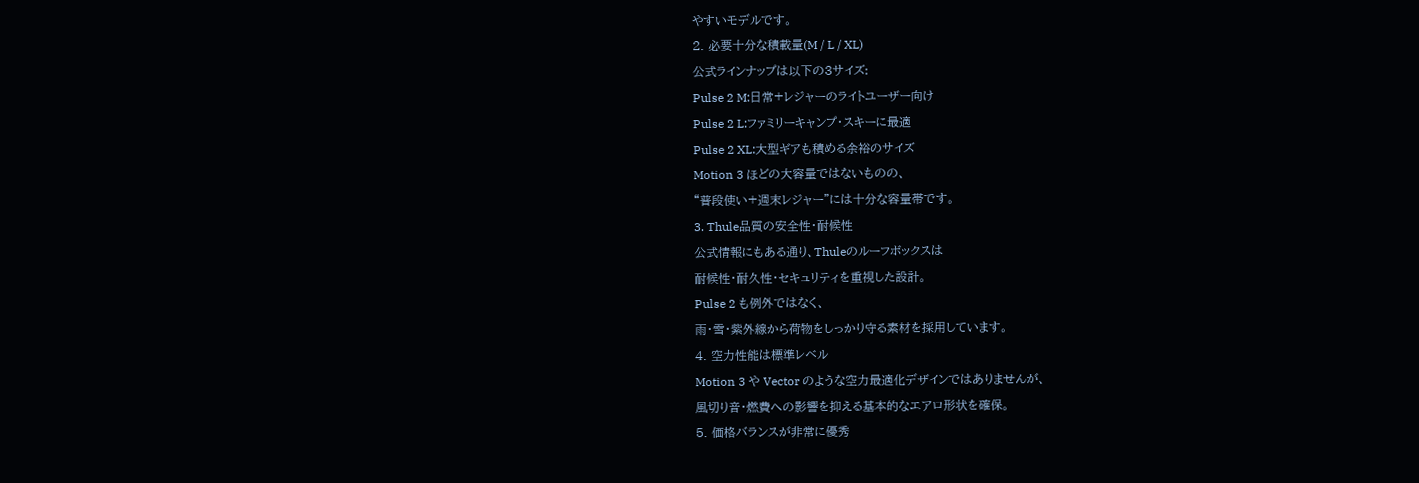やすいモデルです。
2. 必要十分な積載量(M / L / XL)
公式ラインナップは以下の3サイズ:
Pulse 2 M:日常+レジャーのライトユーザー向け
Pulse 2 L:ファミリーキャンプ・スキーに最適
Pulse 2 XL:大型ギアも積める余裕のサイズ
Motion 3 ほどの大容量ではないものの、
“普段使い+週末レジャー”には十分な容量帯です。
3. Thule品質の安全性・耐候性
公式情報にもある通り、Thuleのルーフボックスは
耐候性・耐久性・セキュリティを重視した設計。
Pulse 2 も例外ではなく、
雨・雪・紫外線から荷物をしっかり守る素材を採用しています。
4. 空力性能は標準レベル
Motion 3 や Vector のような空力最適化デザインではありませんが、
風切り音・燃費への影響を抑える基本的なエアロ形状を確保。
5. 価格バランスが非常に優秀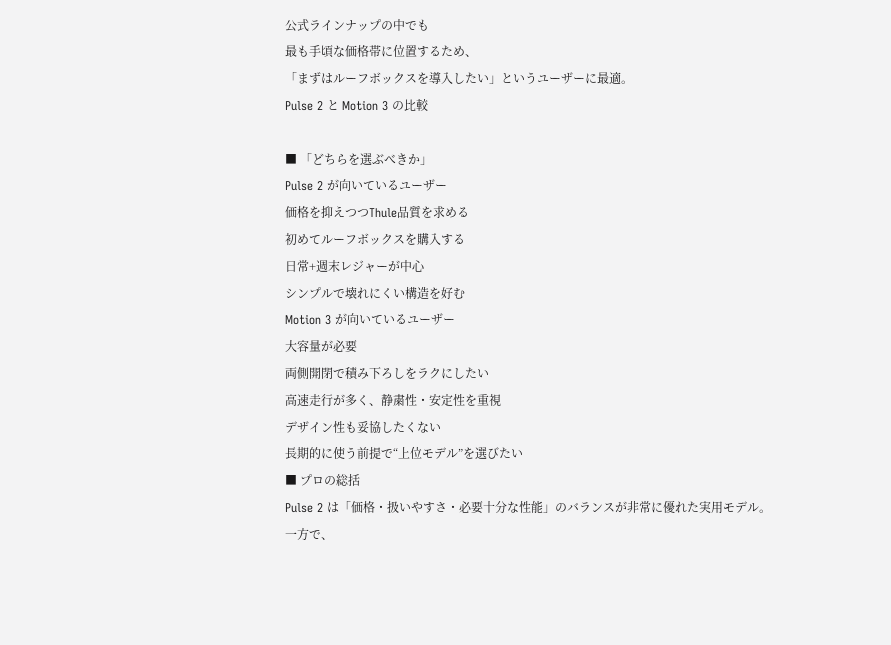公式ラインナップの中でも
最も手頃な価格帯に位置するため、
「まずはルーフボックスを導入したい」というユーザーに最適。
Pulse 2 と Motion 3 の比較

■ 「どちらを選ぶべきか」
Pulse 2 が向いているユーザー
価格を抑えつつThule品質を求める
初めてルーフボックスを購入する
日常+週末レジャーが中心
シンプルで壊れにくい構造を好む
Motion 3 が向いているユーザー
大容量が必要
両側開閉で積み下ろしをラクにしたい
高速走行が多く、静粛性・安定性を重視
デザイン性も妥協したくない
長期的に使う前提で“上位モデル”を選びたい
■ プロの総括
Pulse 2 は「価格・扱いやすさ・必要十分な性能」のバランスが非常に優れた実用モデル。
一方で、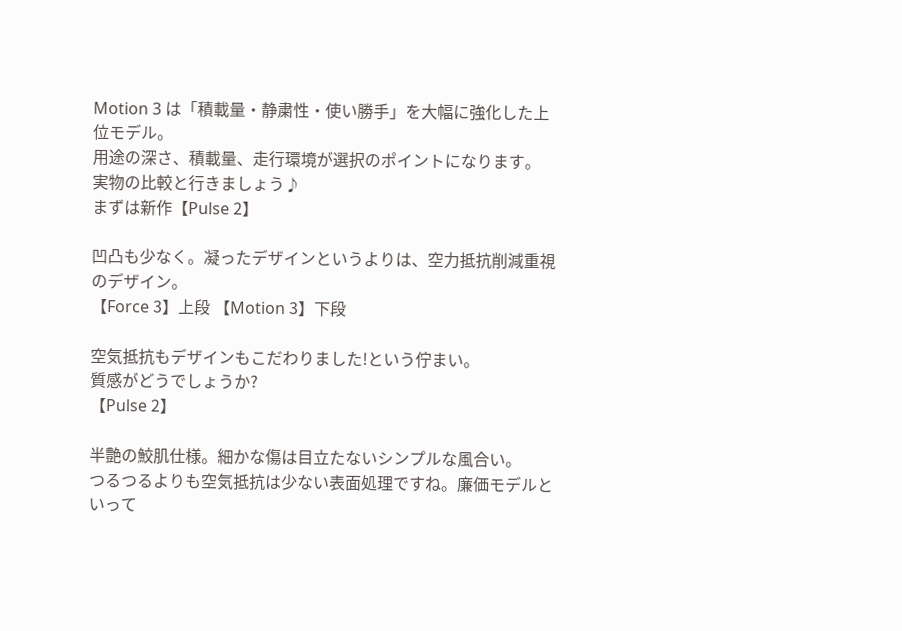Motion 3 は「積載量・静粛性・使い勝手」を大幅に強化した上位モデル。
用途の深さ、積載量、走行環境が選択のポイントになります。
実物の比較と行きましょう♪
まずは新作【Pulse 2】

凹凸も少なく。凝ったデザインというよりは、空力抵抗削減重視のデザイン。
【Force 3】上段 【Motion 3】下段

空気抵抗もデザインもこだわりました!という佇まい。
質感がどうでしょうか?
【Pulse 2】

半艶の鮫肌仕様。細かな傷は目立たないシンプルな風合い。
つるつるよりも空気抵抗は少ない表面処理ですね。廉価モデルといって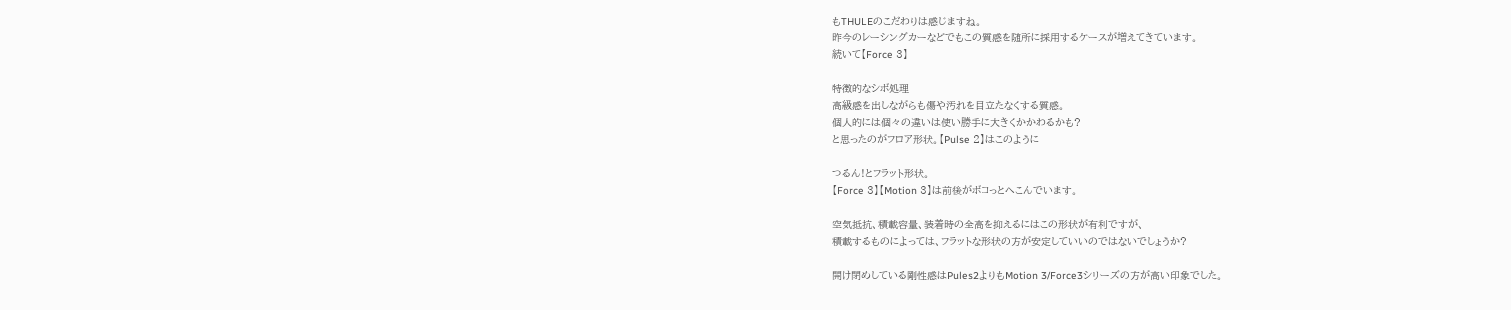もTHULEのこだわりは感じますね。
昨今のレーシングカーなどでもこの質感を随所に採用するケースが増えてきています。
続いて【Force 3】

特徴的なシボ処理
高級感を出しながらも傷や汚れを目立たなくする質感。
個人的には個々の違いは使い勝手に大きくかかわるかも?
と思ったのがフロア形状。【Pulse 2】はこのように

つるん!とフラット形状。
【Force 3】【Motion 3】は前後がボコっとへこんでいます。

空気抵抗、積載容量、装着時の全高を抑えるにはこの形状が有利ですが、
積載するものによっては、フラットな形状の方が安定していいのではないでしょうか?

開け閉めしている剛性感はPules2よりもMotion 3/Force3シリーズの方が高い印象でした。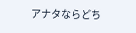アナタならどち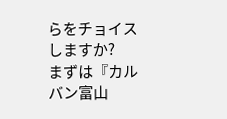らをチョイスしますか?
まずは『カルバン富山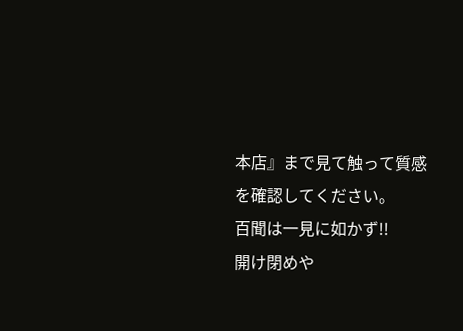本店』まで見て触って質感を確認してください。
百聞は一見に如かず!!
開け閉めや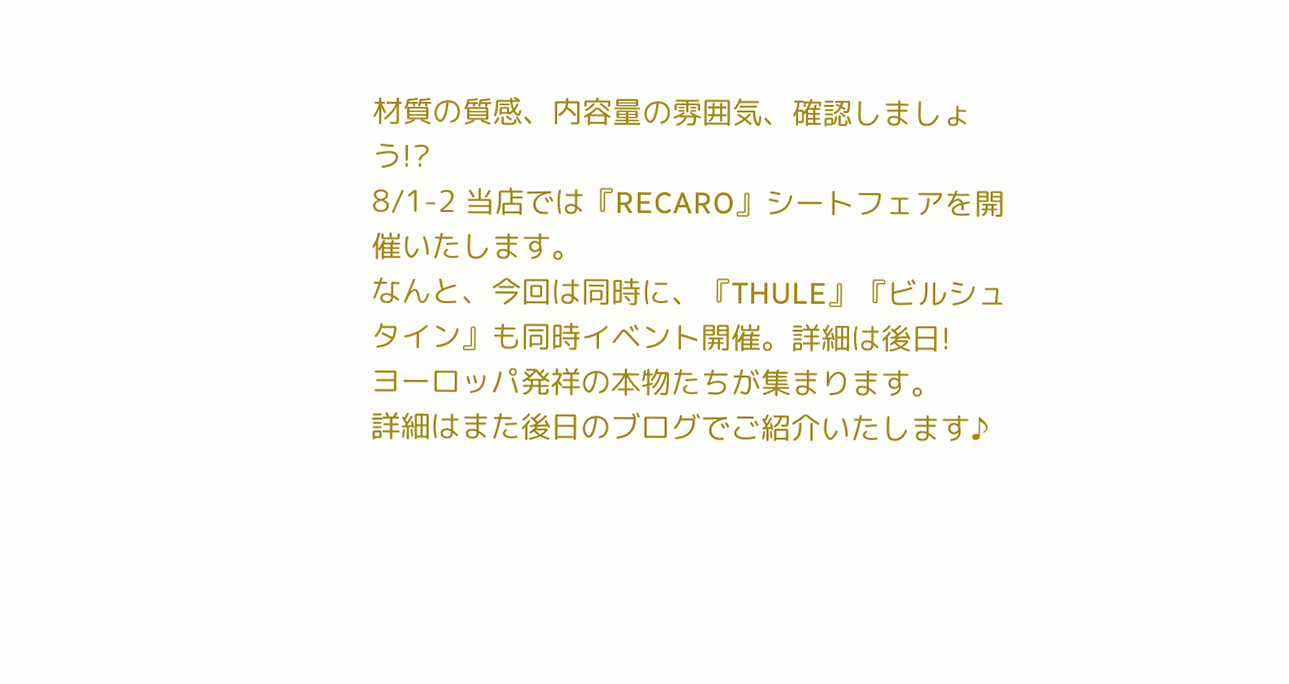材質の質感、内容量の雰囲気、確認しましょう!?
8/1-2 当店では『RECARO』シートフェアを開催いたします。
なんと、今回は同時に、『THULE』『ビルシュタイン』も同時イベント開催。詳細は後日!
ヨーロッパ発祥の本物たちが集まります。
詳細はまた後日のブログでご紹介いたします♪